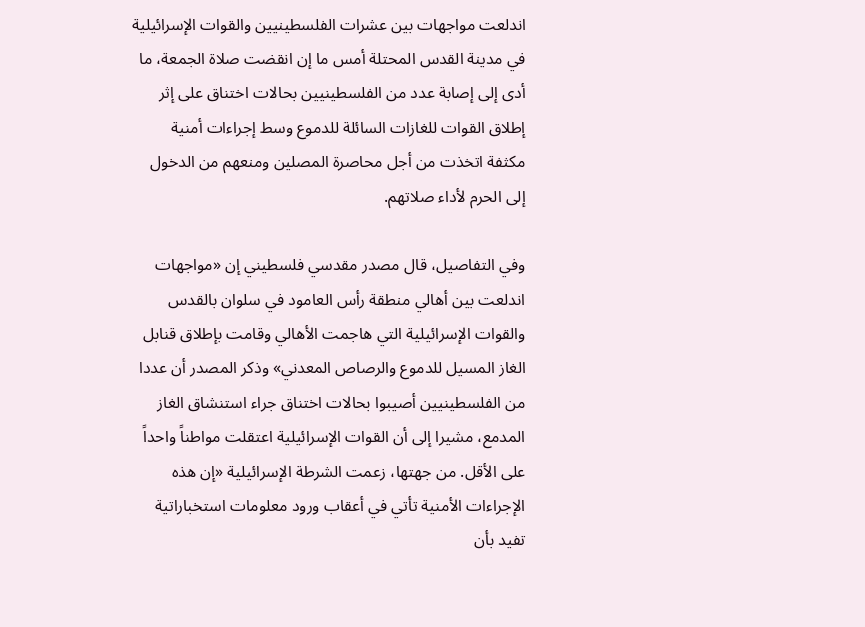اندلعت مواجهات بين عشرات الفلسطينيين والقوات الإسرائيلية في مدينة القدس المحتلة أمس ما إن انقضت صلاة الجمعة، ما أدى إلى إصابة عدد من الفلسطينيين بحالات اختناق على إثر إطلاق القوات للغازات السائلة للدموع وسط إجراءات أمنية مكثفة اتخذت من أجل محاصرة المصلين ومنعهم من الدخول إلى الحرم لأداء صلاتهم.

وفي التفاصيل، قال مصدر مقدسي فلسطيني إن «مواجهات اندلعت بين أهالي منطقة رأس العامود في سلوان بالقدس والقوات الإسرائيلية التي هاجمت الأهالي وقامت بإطلاق قنابل الغاز المسيل للدموع والرصاص المعدني» وذكر المصدر أن عددا من الفلسطينيين أصيبوا بحالات اختناق جراء استنشاق الغاز المدمع، مشيرا إلى أن القوات الإسرائيلية اعتقلت مواطناً واحداً على الأقل. من جهتها، زعمت الشرطة الإسرائيلية «إن هذه الإجراءات الأمنية تأتي في أعقاب ورود معلومات استخباراتية تفيد بأن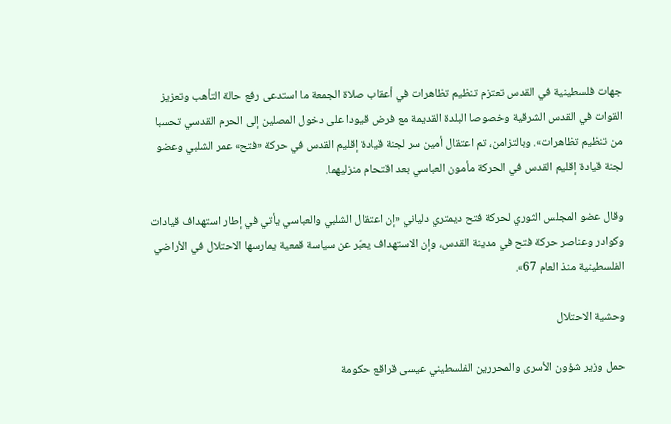جهات فلسطينية في القدس تعتزم تنظيم تظاهرات في أعقاب صلاة الجمعة ما استدعى رفع حالة التأهب وتعزيز القوات في القدس الشرقية وخصوصا البلدة القديمة مع فرض قيودا على دخول المصلين إلى الحرم القدسي تحسبا من تنظيم تظاهرات». وبالتزامن، تم اعتقال أمين سر لجنة قيادة إقليم القدس في حركة «فتح» عمر الشلبي وعضو لجنة قيادة إقليم القدس في الحركة مأمون العباسي بعد اقتحام منزليهما.

وقال عضو المجلس الثوري لحركة فتح ديمتري دلياني «إن اعتقال الشلبي والعباسي يأتي في إطار استهداف قيادات وكوادر وعناصر حركة فتح في مدينة القدس، وإن الاستهداف يعبّر عن سياسة قمعية يمارسها الاحتلال في الأراضي الفلسطينية منذ العام 67».

وحشية الاحتلال

حمل وزير شؤون الأسرى والمحررين الفلسطيني عيسى قراقع حكومة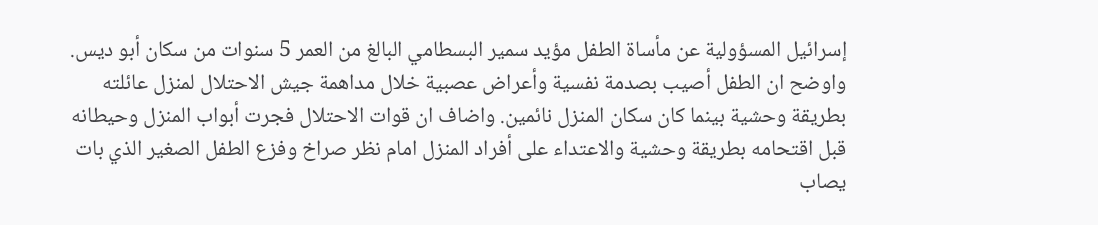إسرائيل المسؤولية عن مأساة الطفل مؤيد سمير البسطامي البالغ من العمر 5 سنوات من سكان أبو ديس. واوضح ان الطفل أصيب بصدمة نفسية وأعراض عصبية خلال مداهمة جيش الاحتلال لمنزل عائلته بطريقة وحشية بينما كان سكان المنزل نائمين. واضاف ان قوات الاحتلال فجرت أبواب المنزل وحيطانه قبل اقتحامه بطريقة وحشية والاعتداء على أفراد المنزل امام نظر صراخ وفزع الطفل الصغير الذي بات يصاب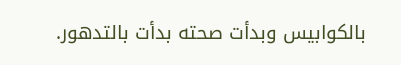بالكوابيس وبدأت صحته بدأت بالتدهور.